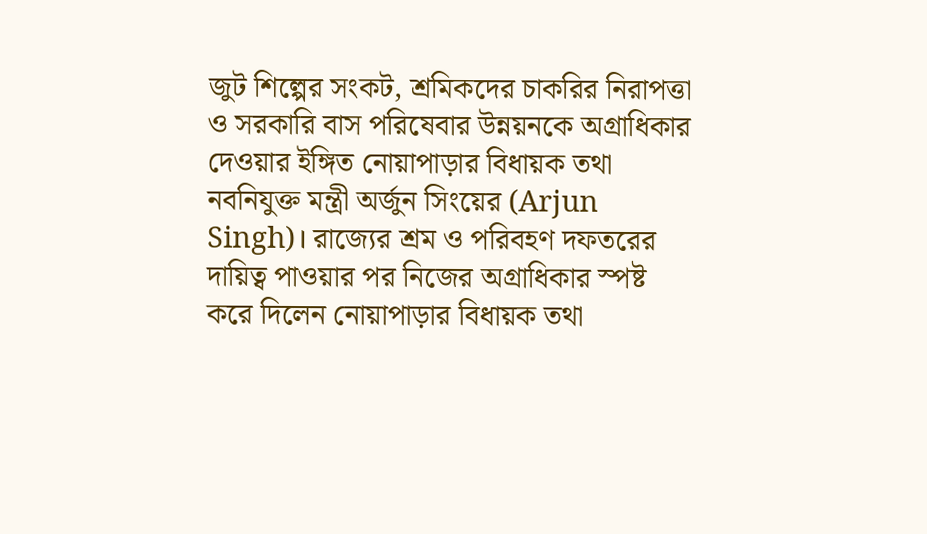জুট শিল্পের সংকট, শ্রমিকদের চাকরির নিরাপত্তা ও সরকারি বাস পরিষেবার উন্নয়নকে অগ্রাধিকার দেওয়ার ইঙ্গিত নোয়াপাড়ার বিধায়ক তথা নবনিযুক্ত মন্ত্রী অর্জুন সিংয়ের (Arjun Singh)। রাজ্যের শ্রম ও পরিবহণ দফতরের দায়িত্ব পাওয়ার পর নিজের অগ্রাধিকার স্পষ্ট করে দিলেন নোয়াপাড়ার বিধায়ক তথা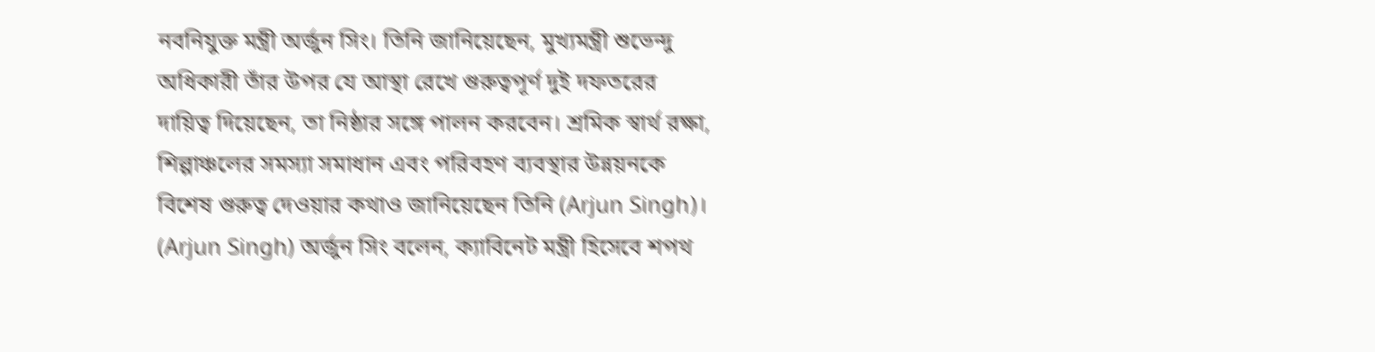নবনিযুক্ত মন্ত্রী অর্জুন সিং। তিনি জানিয়েছেন, মুখ্যমন্ত্রী শুভেন্দু অধিকারী তাঁর উপর যে আস্থা রেখে গুরুত্বপূর্ণ দুই দফতরের দায়িত্ব দিয়েছেন, তা নিষ্ঠার সঙ্গে পালন করবেন। শ্রমিক স্বার্থ রক্ষা, শিল্পাঞ্চলের সমস্যা সমাধান এবং পরিবহণ ব্যবস্থার উন্নয়নকে বিশেষ গুরুত্ব দেওয়ার কথাও জানিয়েছেন তিনি (Arjun Singh)।
(Arjun Singh) অর্জুন সিং বলেন, ক্যাবিনেট মন্ত্রী হিসেবে শপথ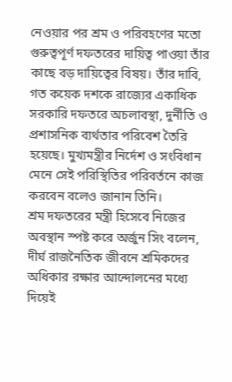নেওয়ার পর শ্রম ও পরিবহণের মতো গুরুত্বপূর্ণ দফতরের দায়িত্ব পাওয়া তাঁর কাছে বড় দায়িত্বের বিষয়। তাঁর দাবি, গত কয়েক দশকে রাজ্যের একাধিক সরকারি দফতরে অচলাবস্থা, দুর্নীতি ও প্রশাসনিক ব্যর্থতার পরিবেশ তৈরি হয়েছে। মুখ্যমন্ত্রীর নির্দেশ ও সংবিধান মেনে সেই পরিস্থিতির পরিবর্তনে কাজ করবেন বলেও জানান তিনি।
শ্রম দফতরের মন্ত্রী হিসেবে নিজের অবস্থান স্পষ্ট করে অর্জুন সিং বলেন, দীর্ঘ রাজনৈতিক জীবনে শ্রমিকদের অধিকার রক্ষার আন্দোলনের মধ্যে দিয়েই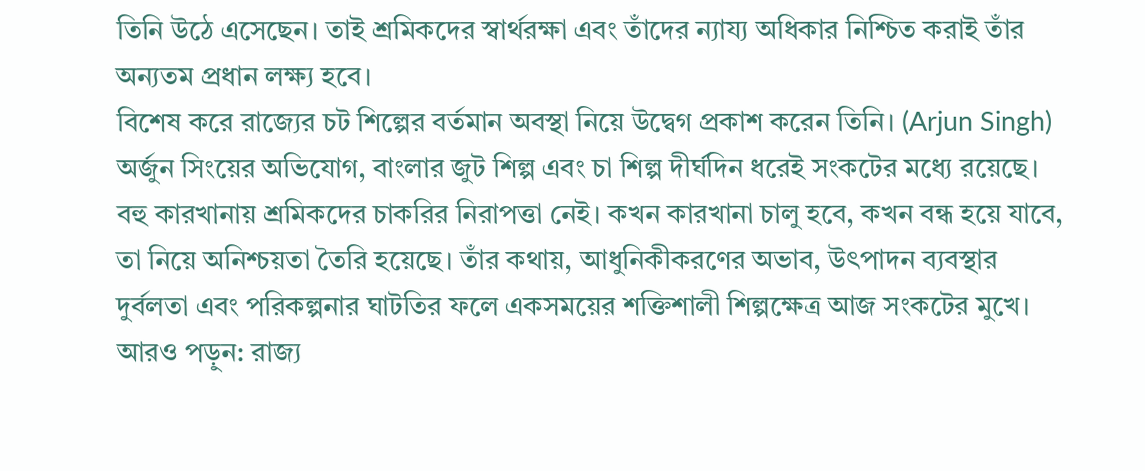তিনি উঠে এসেছেন। তাই শ্রমিকদের স্বার্থরক্ষা এবং তাঁদের ন্যায্য অধিকার নিশ্চিত করাই তাঁর অন্যতম প্রধান লক্ষ্য হবে।
বিশেষ করে রাজ্যের চট শিল্পের বর্তমান অবস্থা নিয়ে উদ্বেগ প্রকাশ করেন তিনি। (Arjun Singh) অর্জুন সিংয়ের অভিযোগ, বাংলার জুট শিল্প এবং চা শিল্প দীর্ঘদিন ধরেই সংকটের মধ্যে রয়েছে। বহু কারখানায় শ্রমিকদের চাকরির নিরাপত্তা নেই। কখন কারখানা চালু হবে, কখন বন্ধ হয়ে যাবে, তা নিয়ে অনিশ্চয়তা তৈরি হয়েছে। তাঁর কথায়, আধুনিকীকরণের অভাব, উৎপাদন ব্যবস্থার দুর্বলতা এবং পরিকল্পনার ঘাটতির ফলে একসময়ের শক্তিশালী শিল্পক্ষেত্র আজ সংকটের মুখে।
আরও পড়ুন: রাজ্য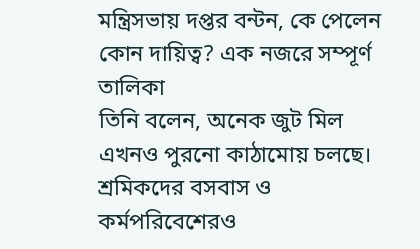মন্ত্রিসভায় দপ্তর বন্টন, কে পেলেন কোন দায়িত্ব? এক নজরে সম্পূর্ণ তালিকা
তিনি বলেন, অনেক জুট মিল এখনও পুরনো কাঠামোয় চলছে। শ্রমিকদের বসবাস ও কর্মপরিবেশেরও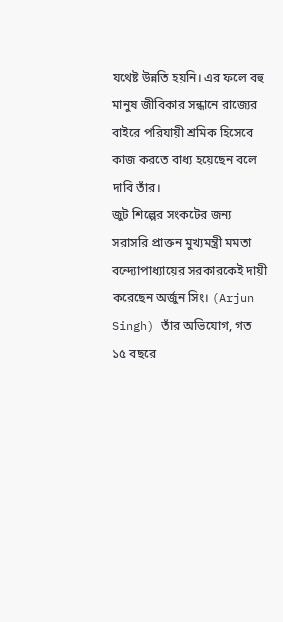যথেষ্ট উন্নতি হয়নি। এর ফলে বহু মানুষ জীবিকার সন্ধানে রাজ্যের বাইরে পরিযায়ী শ্রমিক হিসেবে কাজ করতে বাধ্য হয়েছেন বলে দাবি তাঁর।
জুট শিল্পের সংকটের জন্য সরাসরি প্রাক্তন মুখ্যমন্ত্রী মমতা বন্দ্যোপাধ্যায়ের সরকারকেই দায়ী করেছেন অর্জুন সিং। (Arjun Singh) তাঁর অভিযোগ, গত ১৫ বছরে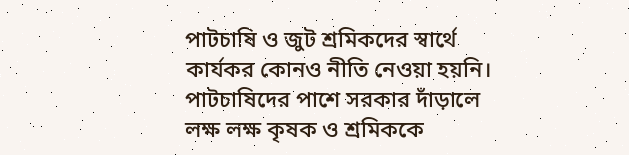পাটচাষি ও জুট শ্রমিকদের স্বার্থে কার্যকর কোনও নীতি নেওয়া হয়নি। পাটচাষিদের পাশে সরকার দাঁড়ালে লক্ষ লক্ষ কৃষক ও শ্রমিককে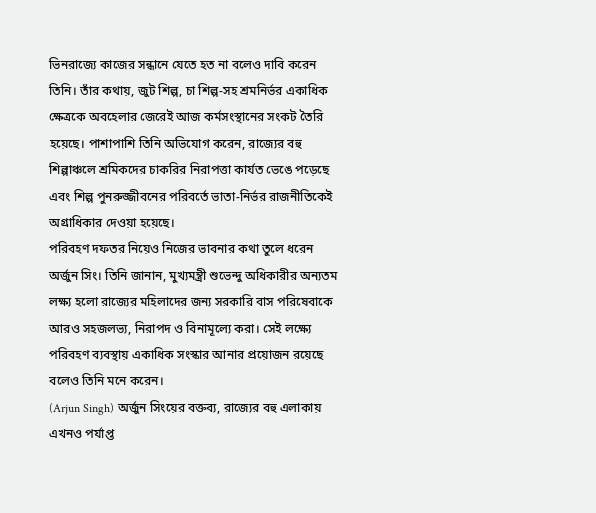ভিনরাজ্যে কাজের সন্ধানে যেতে হত না বলেও দাবি করেন তিনি। তাঁর কথায়, জুট শিল্প, চা শিল্প-সহ শ্রমনির্ভর একাধিক ক্ষেত্রকে অবহেলার জেরেই আজ কর্মসংস্থানের সংকট তৈরি হয়েছে। পাশাপাশি তিনি অভিযোগ করেন, রাজ্যের বহু শিল্পাঞ্চলে শ্রমিকদের চাকরির নিরাপত্তা কার্যত ভেঙে পড়েছে এবং শিল্প পুনরুজ্জীবনের পরিবর্তে ভাতা-নির্ভর রাজনীতিকেই অগ্রাধিকার দেওয়া হয়েছে।
পরিবহণ দফতর নিয়েও নিজের ভাবনার কথা তুলে ধরেন অর্জুন সিং। তিনি জানান, মুখ্যমন্ত্রী শুভেন্দু অধিকারীর অন্যতম লক্ষ্য হলো রাজ্যের মহিলাদের জন্য সরকারি বাস পরিষেবাকে আরও সহজলভ্য, নিরাপদ ও বিনামূল্যে করা। সেই লক্ষ্যে পরিবহণ ব্যবস্থায় একাধিক সংস্কার আনার প্রয়োজন রয়েছে বলেও তিনি মনে করেন।
(Arjun Singh) অর্জুন সিংয়ের বক্তব্য, রাজ্যের বহু এলাকায় এখনও পর্যাপ্ত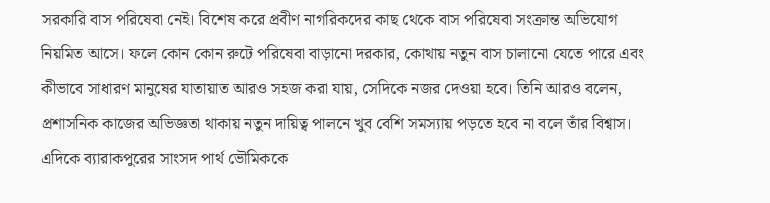সরকারি বাস পরিষেবা নেই। বিশেষ করে প্রবীণ নাগরিকদের কাছ থেকে বাস পরিষেবা সংক্রান্ত অভিযোগ নিয়মিত আসে। ফলে কোন কোন রুটে পরিষেবা বাড়ানো দরকার, কোথায় নতুন বাস চালানো যেতে পারে এবং কীভাবে সাধারণ মানুষের যাতায়াত আরও সহজ করা যায়, সেদিকে নজর দেওয়া হবে। তিনি আরও বলেন, প্রশাসনিক কাজের অভিজ্ঞতা থাকায় নতুন দায়িত্ব পালনে খুব বেশি সমস্যায় পড়তে হবে না বলে তাঁর বিশ্বাস।
এদিকে ব্যারাকপুরের সাংসদ পার্থ ভৌমিককে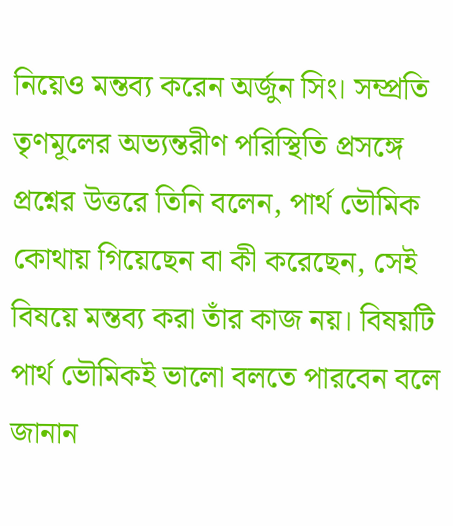নিয়েও মন্তব্য করেন অর্জুন সিং। সম্প্রতি তৃণমূলের অভ্যন্তরীণ পরিস্থিতি প্রসঙ্গে প্রশ্নের উত্তরে তিনি বলেন, পার্থ ভৌমিক কোথায় গিয়েছেন বা কী করেছেন, সেই বিষয়ে মন্তব্য করা তাঁর কাজ নয়। বিষয়টি পার্থ ভৌমিকই ভালো বলতে পারবেন বলে জানান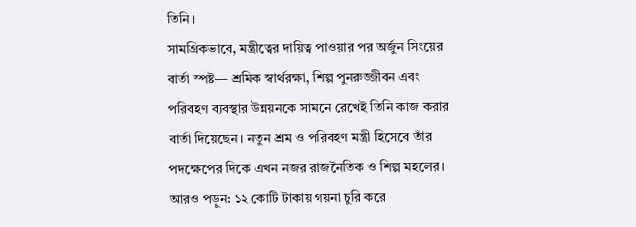তিনি।
সামগ্রিকভাবে, মন্ত্রীত্বের দায়িত্ব পাওয়ার পর অর্জুন সিংয়ের বার্তা স্পষ্ট— শ্রমিক স্বার্থরক্ষা, শিল্প পুনরুজ্জীবন এবং পরিবহণ ব্যবস্থার উন্নয়নকে সামনে রেখেই তিনি কাজ করার বার্তা দিয়েছেন। নতুন শ্রম ও পরিবহণ মন্ত্রী হিসেবে তাঁর পদক্ষেপের দিকে এখন নজর রাজনৈতিক ও শিল্প মহলের।
আরও পড়ুন: ১২ কোটি টাকায় গয়না চুরি করে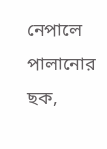নেপালে পালানোর ছক,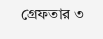গ্রেফতার ৩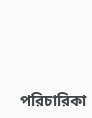পরিচারিকা